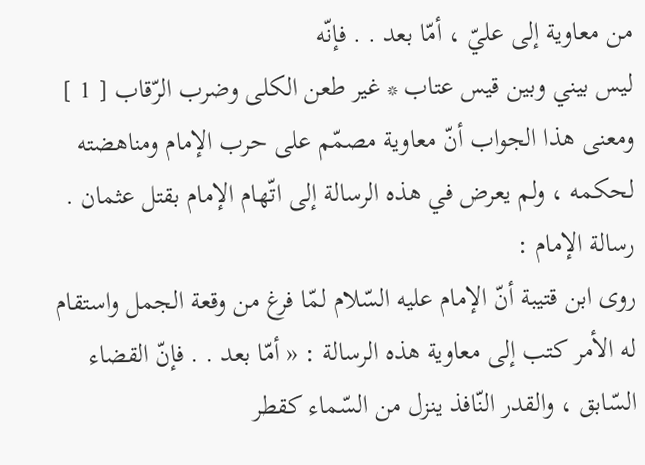من معاوية إلى عليّ ، أمّا بعد . . فإنّه
ليس بيني وبين قيس عتاب * غير طعن الكلى وضرب الرّقاب [ 1 ]
ومعنى هذا الجواب أنّ معاوية مصمّم على حرب الإمام ومناهضته لحكمه ، ولم يعرض في هذه الرسالة إلى اتّهام الإمام بقتل عثمان .
رسالة الإمام :
روى ابن قتيبة أنّ الإمام عليه السّلام لمّا فرغ من وقعة الجمل واستقام له الأمر كتب إلى معاوية هذه الرسالة : « أمّا بعد . . فإنّ القضاء السّابق ، والقدر النّافذ ينزل من السّماء كقطر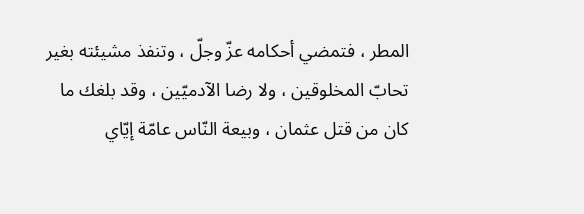المطر ، فتمضي أحكامه عزّ وجلّ ، وتنفذ مشيئته بغير تحابّ المخلوقين ، ولا رضا الآدميّين ، وقد بلغك ما كان من قتل عثمان ، وبيعة النّاس عامّة إيّاي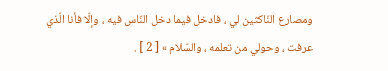ومصارع النّاكثين لي ، فادخل فيما دخل النّاس فيه ، وإلّا فأنا الّذي عرفت ، وحولي من تعلمه ، والسّلام » [ 2 ] .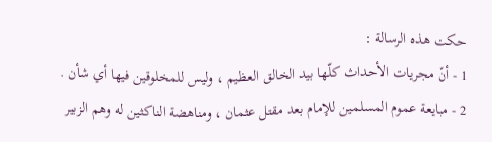حكت هذه الرسالة :
1 - أنّ مجريات الأحداث كلّها بيد الخالق العظيم ، وليس للمخلوقين فيها أي شأن .
2 - مبايعة عموم المسلمين للإمام بعد مقتل عثمان ، ومناهضة الناكثين له وهم الزبير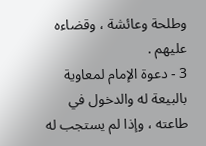وطلحة وعائشة ، وقضاءه عليهم .
3 - دعوة الإمام لمعاوية بالبيعة له والدخول في طاعته ، وإذا لم يستجب له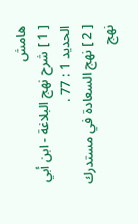هامش
[ 1 ] شرح نهج البلاغة - ابن أبي الحديد 1 : 77 .
[ 2 ] نهج السعادة في مستدرك نهج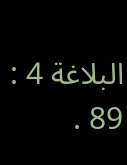البلاغة 4 : 89 .